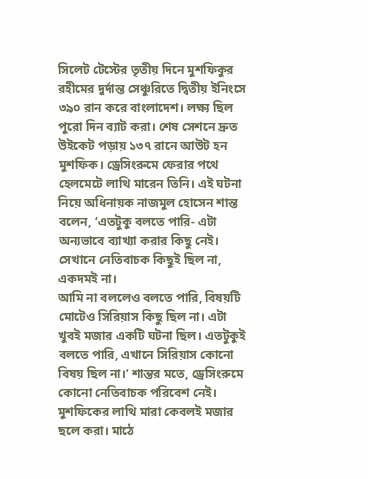সিলেট টেস্টের তৃতীয় দিনে মুশফিকুর রহীমের দুর্দান্ত সেঞ্চুরিতে দ্বিতীয় ইনিংসে ৩৯০ রান করে বাংলাদেশ। লক্ষ্য ছিল পুরো দিন ব্যাট করা। শেষ সেশনে দ্রুত উইকেট পড়ায় ১৩৭ রানে আউট হন মুশফিক। ড্রেসিংরুমে ফেরার পথে হেলমেটে লাথি মারেন তিনি। এই ঘটনা নিয়ে অধিনায়ক নাজমুল হোসেন শান্ত বলেন, ‘এতটুকু বলতে পারি- এটা অন্যভাবে ব্যাখ্যা করার কিছু নেই। সেখানে নেতিবাচক কিছুই ছিল না, একদমই না।
আমি না বললেও বলতে পারি, বিষয়টি মোটেও সিরিয়াস কিছু ছিল না। এটা খুবই মজার একটি ঘটনা ছিল। এতটুকুই বলতে পারি, এখানে সিরিয়াস কোনো বিষয় ছিল না।’ শান্তর মতে, ড্রেসিংরুমে কোনো নেতিবাচক পরিবেশ নেই। মুশফিকের লাথি মারা কেবলই মজার ছলে করা। মাঠে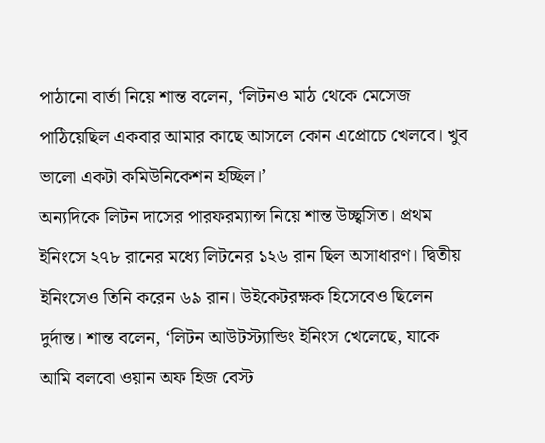পাঠানো বার্তা নিয়ে শান্ত বলেন, ‘লিটনও মাঠ থেকে মেসেজ পাঠিয়েছিল একবার আমার কাছে আসলে কোন এপ্রোচে খেলবে। খুব ভালো একটা কমিউনিকেশন হচ্ছিল।’
অন্যদিকে লিটন দাসের পারফরম্যান্স নিয়ে শান্ত উচ্ছ্বসিত। প্রথম ইনিংসে ২৭৮ রানের মধ্যে লিটনের ১২৬ রান ছিল অসাধারণ। দ্বিতীয় ইনিংসেও তিনি করেন ৬৯ রান। উইকেটরক্ষক হিসেবেও ছিলেন দুর্দান্ত। শান্ত বলেন, ‘লিটন আউটস্ট্যান্ডিং ইনিংস খেলেছে, যাকে আমি বলবো ওয়ান অফ হিজ বেস্ট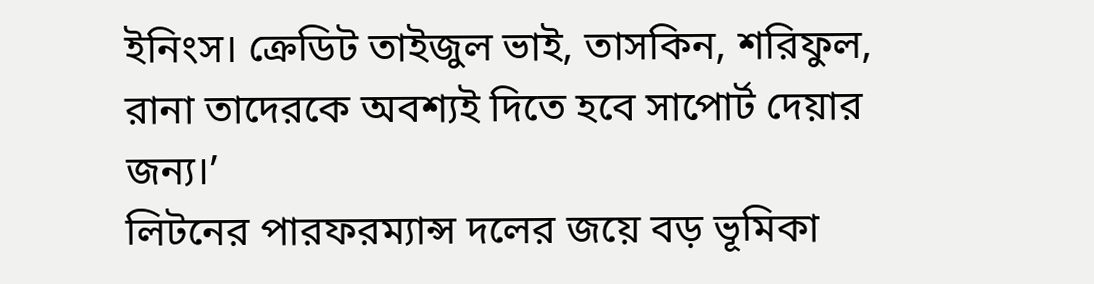ইনিংস। ক্রেডিট তাইজুল ভাই, তাসকিন, শরিফুল, রানা তাদেরকে অবশ্যই দিতে হবে সাপোর্ট দেয়ার জন্য।’
লিটনের পারফরম্যান্স দলের জয়ে বড় ভূমিকা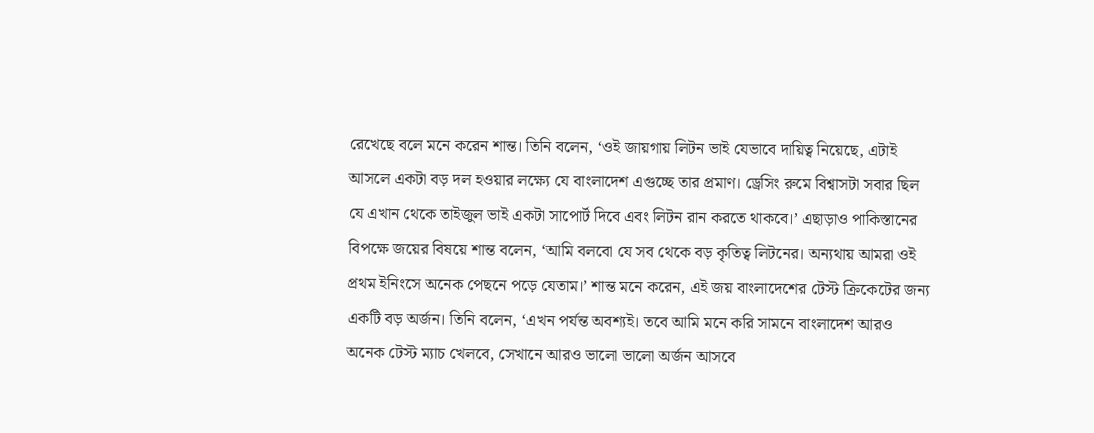রেখেছে বলে মনে করেন শান্ত। তিনি বলেন, ‘ওই জায়গায় লিটন ভাই যেভাবে দায়িত্ব নিয়েছে, এটাই আসলে একটা বড় দল হওয়ার লক্ষ্যে যে বাংলাদেশ এগুচ্ছে তার প্রমাণ। ড্রেসিং রুমে বিশ্বাসটা সবার ছিল যে এখান থেকে তাইজুল ভাই একটা সাপোর্ট দিবে এবং লিটন রান করতে থাকবে।’ এছাড়াও পাকিস্তানের বিপক্ষে জয়ের বিষয়ে শান্ত বলেন, ‘আমি বলবো যে সব থেকে বড় কৃতিত্ব লিটনের। অন্যথায় আমরা ওই প্রথম ইনিংসে অনেক পেছনে পড়ে যেতাম।’ শান্ত মনে করেন, এই জয় বাংলাদেশের টেস্ট ক্রিকেটের জন্য একটি বড় অর্জন। তিনি বলেন, ‘এখন পর্যন্ত অবশ্যই। তবে আমি মনে করি সামনে বাংলাদেশ আরও অনেক টেস্ট ম্যাচ খেলবে, সেখানে আরও ভালো ভালো অর্জন আসবে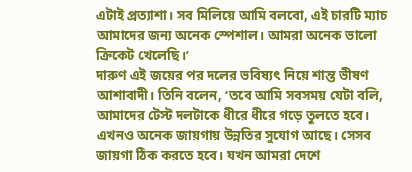এটাই প্রত্যাশা। সব মিলিয়ে আমি বলবো, এই চারটি ম্যাচ আমাদের জন্য অনেক স্পেশাল। আমরা অনেক ভালো ক্রিকেট খেলেছি।’
দারুণ এই জয়ের পর দলের ভবিষ্যৎ নিয়ে শান্ত ভীষণ আশাবাদী। তিনি বলেন, ‘তবে আমি সবসময় যেটা বলি, আমাদের টেস্ট দলটাকে ধীরে ধীরে গড়ে তুলতে হবে। এখনও অনেক জায়গায় উন্নতির সুযোগ আছে। সেসব জায়গা ঠিক করতে হবে। যখন আমরা দেশে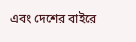এবং দেশের বাইরে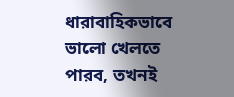ধারাবাহিকভাবে ভালো খেলতে পারব, তখনই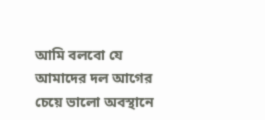আমি বলবো যে আমাদের দল আগের চেয়ে ভালো অবস্থানে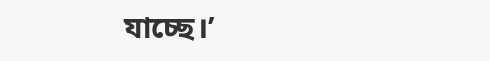যাচ্ছে।’